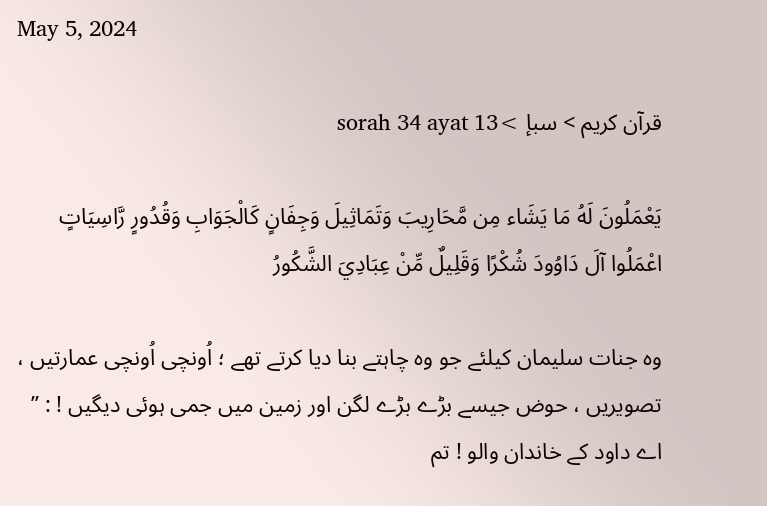May 5, 2024

قرآن کریم > سبإ >sorah 34 ayat 13

يَعْمَلُونَ لَهُ مَا يَشَاء مِن مَّحَارِيبَ وَتَمَاثِيلَ وَجِفَانٍ كَالْجَوَابِ وَقُدُورٍ رَّاسِيَاتٍ اعْمَلُوا آلَ دَاوُودَ شُكْرًا وَقَلِيلٌ مِّنْ عِبَادِيَ الشَّكُورُ

وہ جنات سلیمان کیلئے جو وہ چاہتے بنا دیا کرتے تھے ؛ اُونچی اُونچی عمارتیں ، تصویریں ، حوض جیسے بڑے بڑے لگن اور زمین میں جمی ہوئی دیگیں ! : ’’ اے داود کے خاندان والو ! تم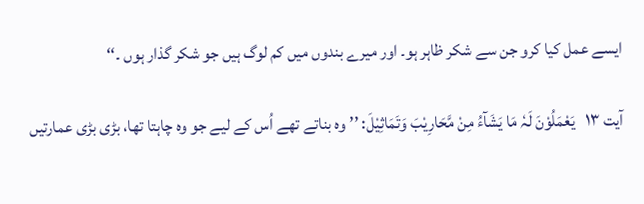ایسے عمل کیا کرو جن سے شکر ظاہر ہو۔ اور میرے بندوں میں کم لوگ ہیں جو شکر گذار ہوں ۔‘‘

آیت ۱۳   یَعْمَلُوْنَ لَہٗ مَا یَشَآءُ مِنْ مَّحَارِیْبَ وَتَمَاثِیْلَ: ’’وہ بناتے تھے اُس کے لیے جو وہ چاہتا تھا، بڑی بڑی عمارتیں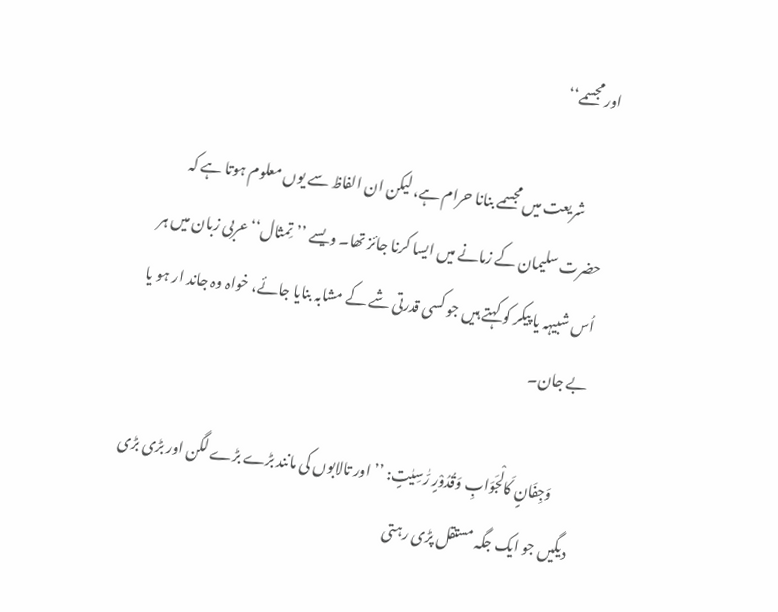اور مجسمے‘‘

        شریعت میں مجسمے بنانا حرام ہے، لیکن ان الفاظ سے یوں معلوم ہوتا ہے کہ حضرت سلیمان کے زمانے میں ایسا کرنا جائز تھا۔ ویسے ’’تِمثال‘‘ عربی زبان میں ہر اُس شبیہہ یا پیکر کو کہتے ہیں جو کسی قدرتی شے کے مشابہ بنایا جائے، خواہ وہ جاند ار ہو یا بے جان۔

        وَجِفَانٍ کَالْجَوَابِ وَقُدُوْرٍ رّٰسِیٰتٍ: ’’اور تالابوں کی مانند بڑے بڑے لگن اور بڑی بڑی دیگیں جو ایک جگہ مستقل پڑی رہتی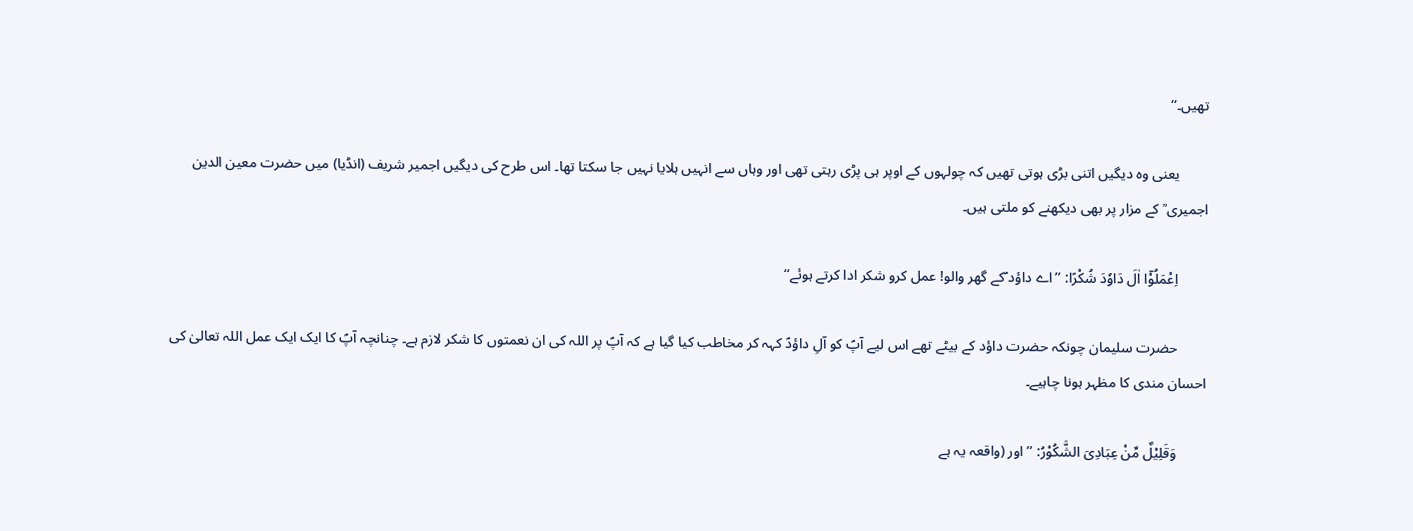تھیں۔‘‘

        یعنی وہ دیگیں اتنی بڑی ہوتی تھیں کہ چولہوں کے اوپر ہی پڑی رہتی تھی اور وہاں سے انہیں ہلایا نہیں جا سکتا تھا۔ اس طرح کی دیگیں اجمیر شریف (انڈیا) میں حضرت معین الدین اجمیری ؒ کے مزار پر بھی دیکھنے کو ملتی ہیں۔

        اِعْمَلُوْٓا اٰلَ دَاوٗدَ شُکْرًا: ’’اے داؤد ؑکے گھر والو! عمل کرو شکر ادا کرتے ہوئے‘‘

        حضرت سلیمان چونکہ حضرت داؤد کے بیٹے تھے اس لیے آپؑ کو آلِ داؤدؑ کہہ کر مخاطب کیا گیا ہے کہ آپؑ پر اللہ کی ان نعمتوں کا شکر لازم ہے۔ چنانچہ آپؑ کا ایک ایک عمل اللہ تعالیٰ کی احسان مندی کا مظہر ہونا چاہیے۔

        وَقَلِیْلٌ مِّنْ عِبَادِیَ الشَّکُوْرُ: ’’اور (واقعہ یہ ہے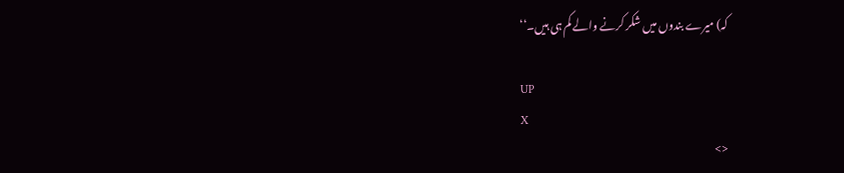کہ) میرے بندوں میں شکر کرنے والے کم ہی ہیں۔‘‘

UP
X
<>